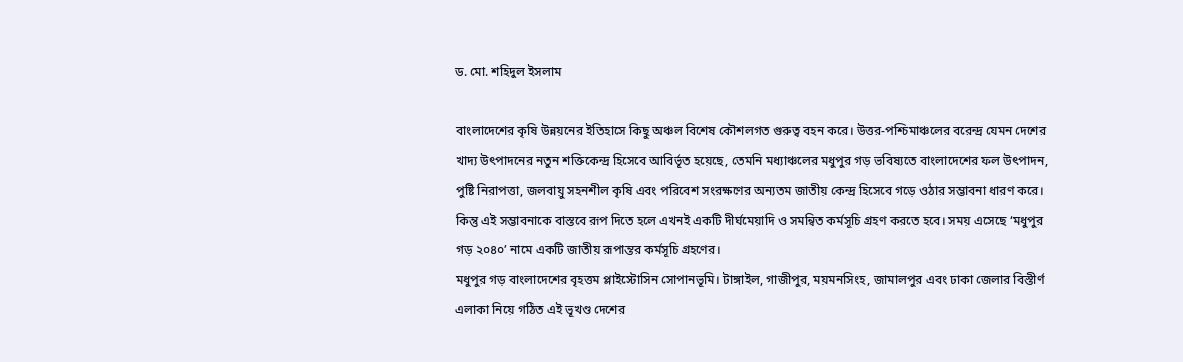ড. মো. শহিদুল ইসলাম

বাংলাদেশের কৃষি উন্নয়নের ইতিহাসে কিছু অঞ্চল বিশেষ কৌশলগত গুরুত্ব বহন করে। উত্তর-পশ্চিমাঞ্চলের বরেন্দ্র যেমন দেশের খাদ্য উৎপাদনের নতুন শক্তিকেন্দ্র হিসেবে আবির্ভূত হয়েছে, তেমনি মধ্যাঞ্চলের মধুপুর গড় ভবিষ্যতে বাংলাদেশের ফল উৎপাদন, পুষ্টি নিরাপত্তা, জলবায়ু সহনশীল কৃষি এবং পরিবেশ সংরক্ষণের অন্যতম জাতীয় কেন্দ্র হিসেবে গড়ে ওঠার সম্ভাবনা ধারণ করে। কিন্তু এই সম্ভাবনাকে বাস্তবে রূপ দিতে হলে এখনই একটি দীর্ঘমেয়াদি ও সমন্বিত কর্মসূচি গ্রহণ করতে হবে। সময় এসেছে ‘মধুপুর গড় ২০৪০’ নামে একটি জাতীয় রূপান্তর কর্মসূচি গ্রহণের।
মধুপুর গড় বাংলাদেশের বৃহত্তম প্লাইস্টোসিন সোপানভূমি। টাঙ্গাইল, গাজীপুর, ময়মনসিংহ, জামালপুর এবং ঢাকা জেলার বিস্তীর্ণ এলাকা নিয়ে গঠিত এই ভূখণ্ড দেশের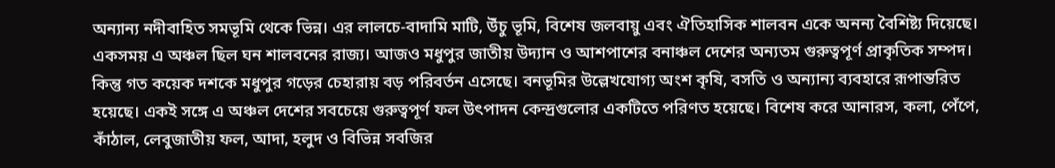অন্যান্য নদীবাহিত সমভূমি থেকে ভিন্ন। এর লালচে-বাদামি মাটি, উঁচু ভূমি, বিশেষ জলবায়ু এবং ঐতিহাসিক শালবন একে অনন্য বৈশিষ্ট্য দিয়েছে। একসময় এ অঞ্চল ছিল ঘন শালবনের রাজ্য। আজও মধুপুর জাতীয় উদ্যান ও আশপাশের বনাঞ্চল দেশের অন্যতম গুরুত্বপূর্ণ প্রাকৃতিক সম্পদ।
কিন্তু গত কয়েক দশকে মধুপুর গড়ের চেহারায় বড় পরিবর্তন এসেছে। বনভূমির উল্লেখযোগ্য অংশ কৃষি, বসতি ও অন্যান্য ব্যবহারে রূপান্তরিত হয়েছে। একই সঙ্গে এ অঞ্চল দেশের সবচেয়ে গুরুত্বপূর্ণ ফল উৎপাদন কেন্দ্রগুলোর একটিতে পরিণত হয়েছে। বিশেষ করে আনারস, কলা, পেঁপে, কাঁঠাল, লেবুজাতীয় ফল, আদা, হলুদ ও বিভিন্ন সবজির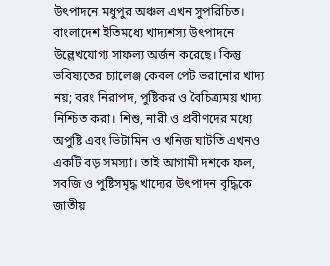উৎপাদনে মধুপুর অঞ্চল এখন সুপরিচিত।
বাংলাদেশ ইতিমধ্যে খাদ্যশস্য উৎপাদনে উল্লেখযোগ্য সাফল্য অর্জন করেছে। কিন্তু ভবিষ্যতের চ্যালেঞ্জ কেবল পেট ভরানোর খাদ্য নয়; বরং নিরাপদ, পুষ্টিকর ও বৈচিত্র্যময় খাদ্য নিশ্চিত করা। শিশু, নারী ও প্রবীণদের মধ্যে অপুষ্টি এবং ভিটামিন ও খনিজ ঘাটতি এখনও একটি বড় সমস্যা। তাই আগামী দশকে ফল, সবজি ও পুষ্টিসমৃদ্ধ খাদ্যের উৎপাদন বৃদ্ধিকে জাতীয়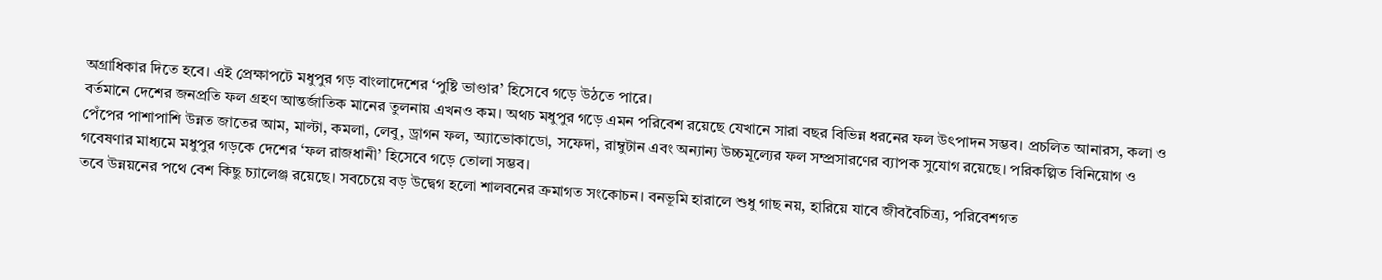অগ্রাধিকার দিতে হবে। এই প্রেক্ষাপটে মধুপুর গড় বাংলাদেশের ‘পুষ্টি ভাণ্ডার’ হিসেবে গড়ে উঠতে পারে।
বর্তমানে দেশের জনপ্রতি ফল গ্রহণ আন্তর্জাতিক মানের তুলনায় এখনও কম। অথচ মধুপুর গড়ে এমন পরিবেশ রয়েছে যেখানে সারা বছর বিভিন্ন ধরনের ফল উৎপাদন সম্ভব। প্রচলিত আনারস, কলা ও পেঁপের পাশাপাশি উন্নত জাতের আম, মাল্টা, কমলা, লেবু, ড্রাগন ফল, অ্যাভোকাডো, সফেদা, রাম্বুটান এবং অন্যান্য উচ্চমূল্যের ফল সম্প্রসারণের ব্যাপক সুযোগ রয়েছে। পরিকল্পিত বিনিয়োগ ও গবেষণার মাধ্যমে মধুপুর গড়কে দেশের ‘ফল রাজধানী’ হিসেবে গড়ে তোলা সম্ভব।
তবে উন্নয়নের পথে বেশ কিছু চ্যালেঞ্জ রয়েছে। সবচেয়ে বড় উদ্বেগ হলো শালবনের ক্রমাগত সংকোচন। বনভূমি হারালে শুধু গাছ নয়, হারিয়ে যাবে জীববৈচিত্র্য, পরিবেশগত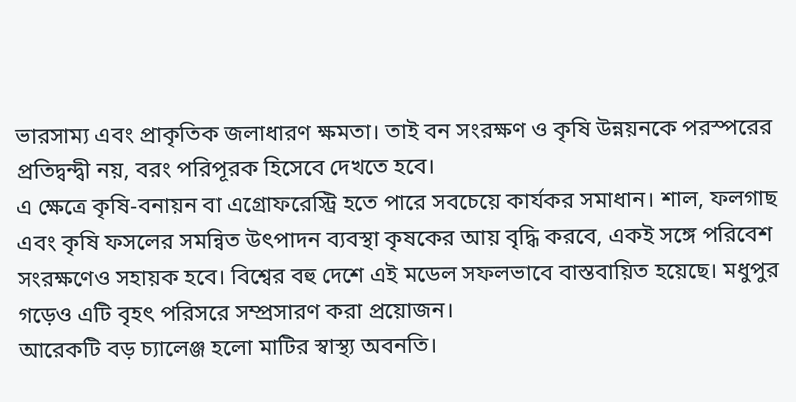ভারসাম্য এবং প্রাকৃতিক জলাধারণ ক্ষমতা। তাই বন সংরক্ষণ ও কৃষি উন্নয়নকে পরস্পরের প্রতিদ্বন্দ্বী নয়, বরং পরিপূরক হিসেবে দেখতে হবে।
এ ক্ষেত্রে কৃষি-বনায়ন বা এগ্রোফরেস্ট্রি হতে পারে সবচেয়ে কার্যকর সমাধান। শাল, ফলগাছ এবং কৃষি ফসলের সমন্বিত উৎপাদন ব্যবস্থা কৃষকের আয় বৃদ্ধি করবে, একই সঙ্গে পরিবেশ সংরক্ষণেও সহায়ক হবে। বিশ্বের বহু দেশে এই মডেল সফলভাবে বাস্তবায়িত হয়েছে। মধুপুর গড়েও এটি বৃহৎ পরিসরে সম্প্রসারণ করা প্রয়োজন।
আরেকটি বড় চ্যালেঞ্জ হলো মাটির স্বাস্থ্য অবনতি।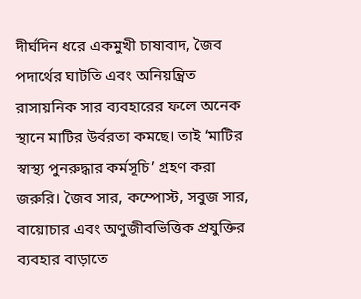দীর্ঘদিন ধরে একমুখী চাষাবাদ, জৈব পদার্থের ঘাটতি এবং অনিয়ন্ত্রিত রাসায়নিক সার ব্যবহারের ফলে অনেক স্থানে মাটির উর্বরতা কমছে। তাই ‘মাটির স্বাস্থ্য পুনরুদ্ধার কর্মসূচি’ গ্রহণ করা জরুরি। জৈব সার, কম্পোস্ট, সবুজ সার, বায়োচার এবং অণুজীবভিত্তিক প্রযুক্তির ব্যবহার বাড়াতে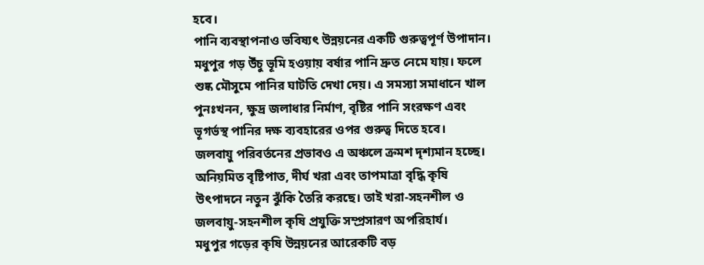হবে।
পানি ব্যবস্থাপনাও ভবিষ্যৎ উন্নয়নের একটি গুরুত্বপূর্ণ উপাদান। মধুপুর গড় উঁচু ভূমি হওয়ায় বর্ষার পানি দ্রুত নেমে যায়। ফলে শুষ্ক মৌসুমে পানির ঘাটতি দেখা দেয়। এ সমস্যা সমাধানে খাল পুনঃখনন, ক্ষুদ্র জলাধার নির্মাণ, বৃষ্টির পানি সংরক্ষণ এবং ভূগর্ভস্থ পানির দক্ষ ব্যবহারের ওপর গুরুত্ব দিতে হবে।
জলবায়ু পরিবর্তনের প্রভাবও এ অঞ্চলে ক্রমশ দৃশ্যমান হচ্ছে। অনিয়মিত বৃষ্টিপাত, দীর্ঘ খরা এবং তাপমাত্রা বৃদ্ধি কৃষি উৎপাদনে নতুন ঝুঁকি তৈরি করছে। তাই খরা-সহনশীল ও জলবায়ু-সহনশীল কৃষি প্রযুক্তি সম্প্রসারণ অপরিহার্য।
মধুপুর গড়ের কৃষি উন্নয়নের আরেকটি বড়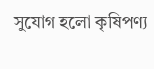সুযোগ হলো কৃষিপণ্য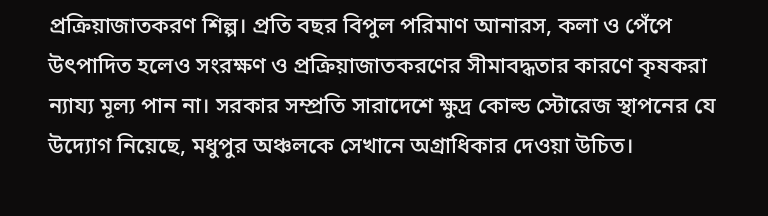প্রক্রিয়াজাতকরণ শিল্প। প্রতি বছর বিপুল পরিমাণ আনারস, কলা ও পেঁপে উৎপাদিত হলেও সংরক্ষণ ও প্রক্রিয়াজাতকরণের সীমাবদ্ধতার কারণে কৃষকরা ন্যায্য মূল্য পান না। সরকার সম্প্রতি সারাদেশে ক্ষুদ্র কোল্ড স্টোরেজ স্থাপনের যে উদ্যোগ নিয়েছে, মধুপুর অঞ্চলকে সেখানে অগ্রাধিকার দেওয়া উচিত।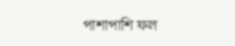পাশাপাশি ফল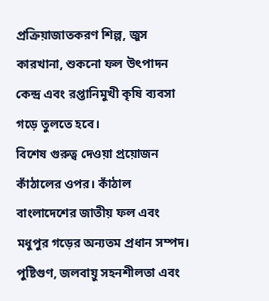প্রক্রিয়াজাতকরণ শিল্প, জুস কারখানা, শুকনো ফল উৎপাদন কেন্দ্র এবং রপ্তানিমুখী কৃষি ব্যবসা গড়ে তুলতে হবে।
বিশেষ গুরুত্ব দেওয়া প্রয়োজন কাঁঠালের ওপর। কাঁঠাল বাংলাদেশের জাতীয় ফল এবং মধুপুর গড়ের অন্যতম প্রধান সম্পদ। পুষ্টিগুণ, জলবায়ু সহনশীলতা এবং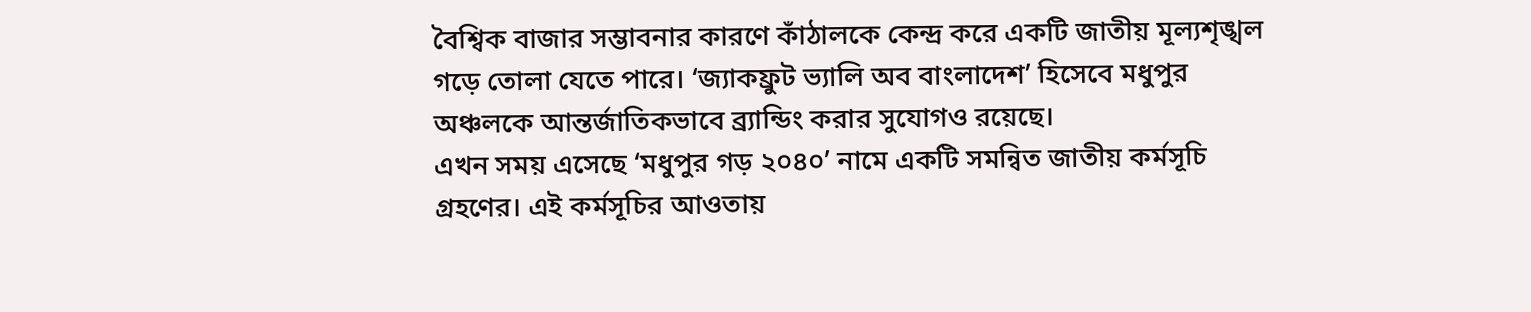বৈশ্বিক বাজার সম্ভাবনার কারণে কাঁঠালকে কেন্দ্র করে একটি জাতীয় মূল্যশৃঙ্খল গড়ে তোলা যেতে পারে। ‘জ্যাকফ্রুট ভ্যালি অব বাংলাদেশ’ হিসেবে মধুপুর অঞ্চলকে আন্তর্জাতিকভাবে ব্র্যান্ডিং করার সুযোগও রয়েছে।
এখন সময় এসেছে ‘মধুপুর গড় ২০৪০’ নামে একটি সমন্বিত জাতীয় কর্মসূচি গ্রহণের। এই কর্মসূচির আওতায়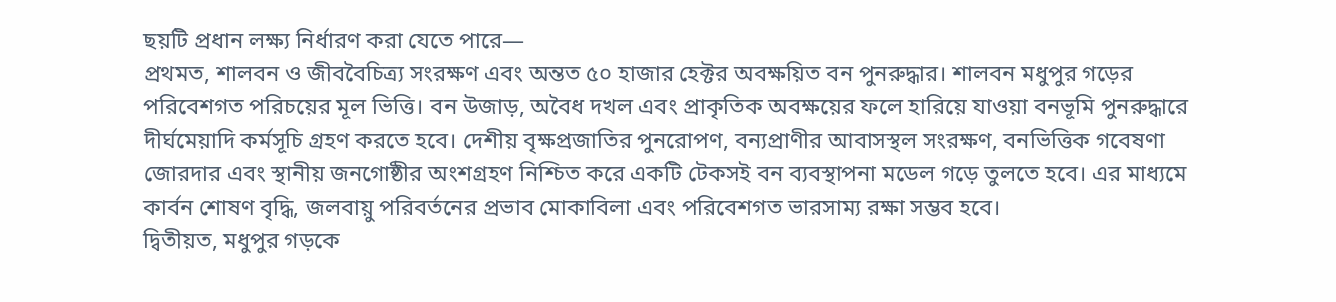ছয়টি প্রধান লক্ষ্য নির্ধারণ করা যেতে পারে—
প্রথমত, শালবন ও জীববৈচিত্র্য সংরক্ষণ এবং অন্তত ৫০ হাজার হেক্টর অবক্ষয়িত বন পুনরুদ্ধার। শালবন মধুপুর গড়ের পরিবেশগত পরিচয়ের মূল ভিত্তি। বন উজাড়, অবৈধ দখল এবং প্রাকৃতিক অবক্ষয়ের ফলে হারিয়ে যাওয়া বনভূমি পুনরুদ্ধারে দীর্ঘমেয়াদি কর্মসূচি গ্রহণ করতে হবে। দেশীয় বৃক্ষপ্রজাতির পুনরোপণ, বন্যপ্রাণীর আবাসস্থল সংরক্ষণ, বনভিত্তিক গবেষণা জোরদার এবং স্থানীয় জনগোষ্ঠীর অংশগ্রহণ নিশ্চিত করে একটি টেকসই বন ব্যবস্থাপনা মডেল গড়ে তুলতে হবে। এর মাধ্যমে কার্বন শোষণ বৃদ্ধি, জলবায়ু পরিবর্তনের প্রভাব মোকাবিলা এবং পরিবেশগত ভারসাম্য রক্ষা সম্ভব হবে।
দ্বিতীয়ত, মধুপুর গড়কে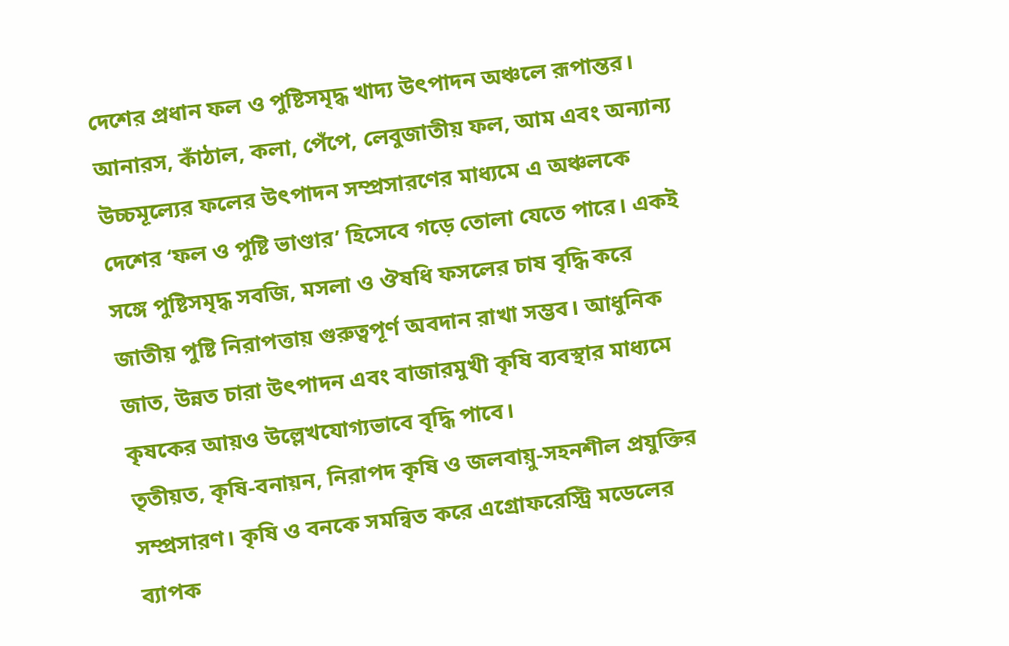দেশের প্রধান ফল ও পুষ্টিসমৃদ্ধ খাদ্য উৎপাদন অঞ্চলে রূপান্তর। আনারস, কাঁঠাল, কলা, পেঁপে, লেবুজাতীয় ফল, আম এবং অন্যান্য উচ্চমূল্যের ফলের উৎপাদন সম্প্রসারণের মাধ্যমে এ অঞ্চলকে দেশের ‘ফল ও পুষ্টি ভাণ্ডার’ হিসেবে গড়ে তোলা যেতে পারে। একই সঙ্গে পুষ্টিসমৃদ্ধ সবজি, মসলা ও ঔষধি ফসলের চাষ বৃদ্ধি করে জাতীয় পুষ্টি নিরাপত্তায় গুরুত্বপূর্ণ অবদান রাখা সম্ভব। আধুনিক জাত, উন্নত চারা উৎপাদন এবং বাজারমুখী কৃষি ব্যবস্থার মাধ্যমে কৃষকের আয়ও উল্লেখযোগ্যভাবে বৃদ্ধি পাবে।
তৃতীয়ত, কৃষি-বনায়ন, নিরাপদ কৃষি ও জলবায়ু-সহনশীল প্রযুক্তির সম্প্রসারণ। কৃষি ও বনকে সমন্বিত করে এগ্রোফরেস্ট্রি মডেলের ব্যাপক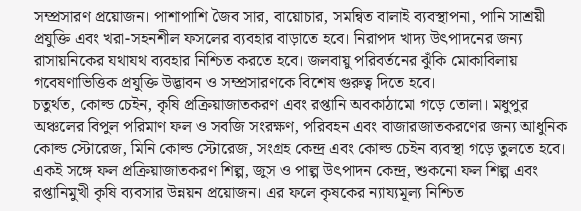সম্প্রসারণ প্রয়োজন। পাশাপাশি জৈব সার, বায়োচার, সমন্বিত বালাই ব্যবস্থাপনা, পানি সাশ্রয়ী প্রযুক্তি এবং খরা-সহনশীল ফসলের ব্যবহার বাড়াতে হবে। নিরাপদ খাদ্য উৎপাদনের জন্য রাসায়নিকের যথাযথ ব্যবহার নিশ্চিত করতে হবে। জলবায়ু পরিবর্তনের ঝুঁকি মোকাবিলায় গবেষণাভিত্তিক প্রযুক্তি উদ্ভাবন ও সম্প্রসারণকে বিশেষ গুরুত্ব দিতে হবে।
চতুর্থত, কোল্ড চেইন, কৃষি প্রক্রিয়াজাতকরণ এবং রপ্তানি অবকাঠামো গড়ে তোলা। মধুপুর অঞ্চলের বিপুল পরিমাণ ফল ও সবজি সংরক্ষণ, পরিবহন এবং বাজারজাতকরণের জন্য আধুনিক কোল্ড স্টোরেজ, মিনি কোল্ড স্টোরেজ, সংগ্রহ কেন্দ্র এবং কোল্ড চেইন ব্যবস্থা গড়ে তুলতে হবে। একই সঙ্গে ফল প্রক্রিয়াজাতকরণ শিল্প, জুস ও পাল্প উৎপাদন কেন্দ্র, শুকনো ফল শিল্প এবং রপ্তানিমুখী কৃষি ব্যবসার উন্নয়ন প্রয়োজন। এর ফলে কৃষকের ন্যায্যমূল্য নিশ্চিত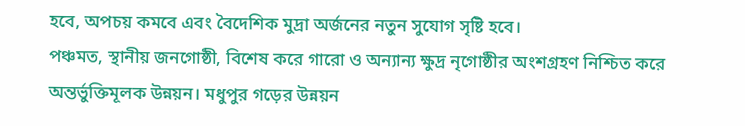হবে, অপচয় কমবে এবং বৈদেশিক মুদ্রা অর্জনের নতুন সুযোগ সৃষ্টি হবে।
পঞ্চমত, স্থানীয় জনগোষ্ঠী, বিশেষ করে গারো ও অন্যান্য ক্ষুদ্র নৃগোষ্ঠীর অংশগ্রহণ নিশ্চিত করে অন্তর্ভুক্তিমূলক উন্নয়ন। মধুপুর গড়ের উন্নয়ন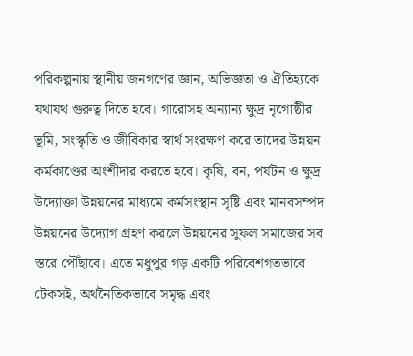পরিকল্পনায় স্থানীয় জনগণের জ্ঞান, অভিজ্ঞতা ও ঐতিহ্যকে যথাযথ গুরুত্ব দিতে হবে। গারোসহ অন্যান্য ক্ষুদ্র নৃগোষ্ঠীর ভূমি, সংস্কৃতি ও জীবিকার স্বার্থ সংরক্ষণ করে তাদের উন্নয়ন কর্মকাণ্ডের অংশীদার করতে হবে। কৃষি, বন, পর্যটন ও ক্ষুদ্র উদ্যোক্তা উন্নয়নের মাধ্যমে কর্মসংস্থান সৃষ্টি এবং মানবসম্পদ উন্নয়নের উদ্যোগ গ্রহণ করলে উন্নয়নের সুফল সমাজের সব স্তরে পৌঁছাবে। এতে মধুপুর গড় একটি পরিবেশগতভাবে টেকসই, অর্থনৈতিকভাবে সমৃদ্ধ এবং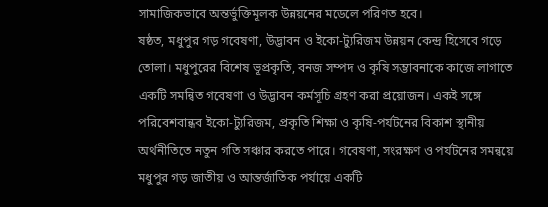সামাজিকভাবে অন্তর্ভুক্তিমূলক উন্নয়নের মডেলে পরিণত হবে।
ষষ্ঠত, মধুপুর গড় গবেষণা, উদ্ভাবন ও ইকো-ট্যুরিজম উন্নয়ন কেন্দ্র হিসেবে গড়ে তোলা। মধুপুরের বিশেষ ভূপ্রকৃতি, বনজ সম্পদ ও কৃষি সম্ভাবনাকে কাজে লাগাতে একটি সমন্বিত গবেষণা ও উদ্ভাবন কর্মসূচি গ্রহণ করা প্রয়োজন। একই সঙ্গে পরিবেশবান্ধব ইকো-ট্যুরিজম, প্রকৃতি শিক্ষা ও কৃষি-পর্যটনের বিকাশ স্থানীয় অর্থনীতিতে নতুন গতি সঞ্চার করতে পারে। গবেষণা, সংরক্ষণ ও পর্যটনের সমন্বয়ে মধুপুর গড় জাতীয় ও আন্তর্জাতিক পর্যায়ে একটি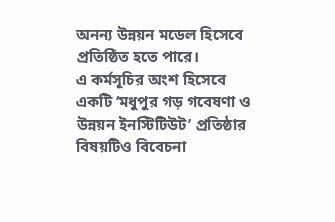অনন্য উন্নয়ন মডেল হিসেবে প্রতিষ্ঠিত হতে পারে।
এ কর্মসূচির অংশ হিসেবে একটি ‘মধুপুর গড় গবেষণা ও উন্নয়ন ইনস্টিটিউট’ প্রতিষ্ঠার বিষয়টিও বিবেচনা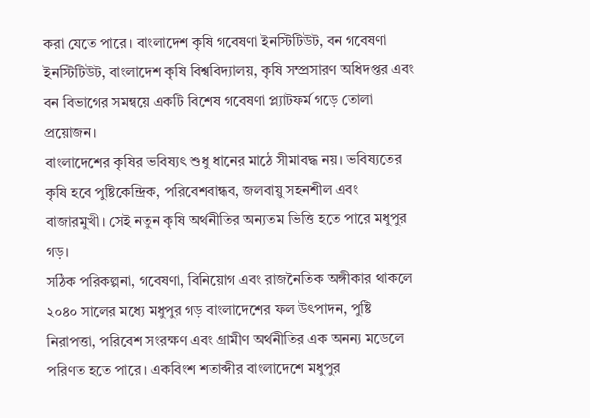করা যেতে পারে। বাংলাদেশ কৃষি গবেষণা ইনস্টিটিউট, বন গবেষণা ইনস্টিটিউট, বাংলাদেশ কৃষি বিশ্ববিদ্যালয়, কৃষি সম্প্রসারণ অধিদপ্তর এবং বন বিভাগের সমন্বয়ে একটি বিশেষ গবেষণা প্ল্যাটফর্ম গড়ে তোলা প্রয়োজন।
বাংলাদেশের কৃষির ভবিষ্যৎ শুধু ধানের মাঠে সীমাবদ্ধ নয়। ভবিষ্যতের কৃষি হবে পুষ্টিকেন্দ্রিক, পরিবেশবান্ধব, জলবায়ু সহনশীল এবং বাজারমুখী। সেই নতুন কৃষি অর্থনীতির অন্যতম ভিত্তি হতে পারে মধুপুর গড়।
সঠিক পরিকল্পনা, গবেষণা, বিনিয়োগ এবং রাজনৈতিক অঙ্গীকার থাকলে ২০৪০ সালের মধ্যে মধুপুর গড় বাংলাদেশের ফল উৎপাদন, পুষ্টি নিরাপত্তা, পরিবেশ সংরক্ষণ এবং গ্রামীণ অর্থনীতির এক অনন্য মডেলে পরিণত হতে পারে। একবিংশ শতাব্দীর বাংলাদেশে মধুপুর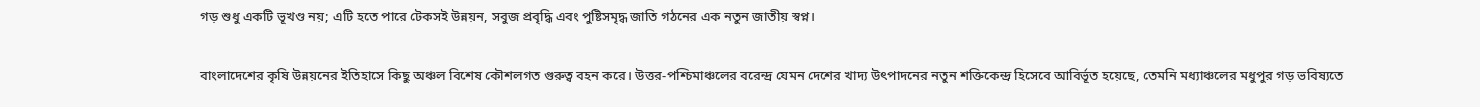গড় শুধু একটি ভূখণ্ড নয়; এটি হতে পারে টেকসই উন্নয়ন, সবুজ প্রবৃদ্ধি এবং পুষ্টিসমৃদ্ধ জাতি গঠনের এক নতুন জাতীয় স্বপ্ন।

বাংলাদেশের কৃষি উন্নয়নের ইতিহাসে কিছু অঞ্চল বিশেষ কৌশলগত গুরুত্ব বহন করে। উত্তর-পশ্চিমাঞ্চলের বরেন্দ্র যেমন দেশের খাদ্য উৎপাদনের নতুন শক্তিকেন্দ্র হিসেবে আবির্ভূত হয়েছে, তেমনি মধ্যাঞ্চলের মধুপুর গড় ভবিষ্যতে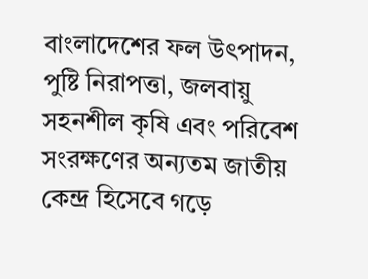বাংলাদেশের ফল উৎপাদন, পুষ্টি নিরাপত্তা, জলবায়ু সহনশীল কৃষি এবং পরিবেশ সংরক্ষণের অন্যতম জাতীয় কেন্দ্র হিসেবে গড়ে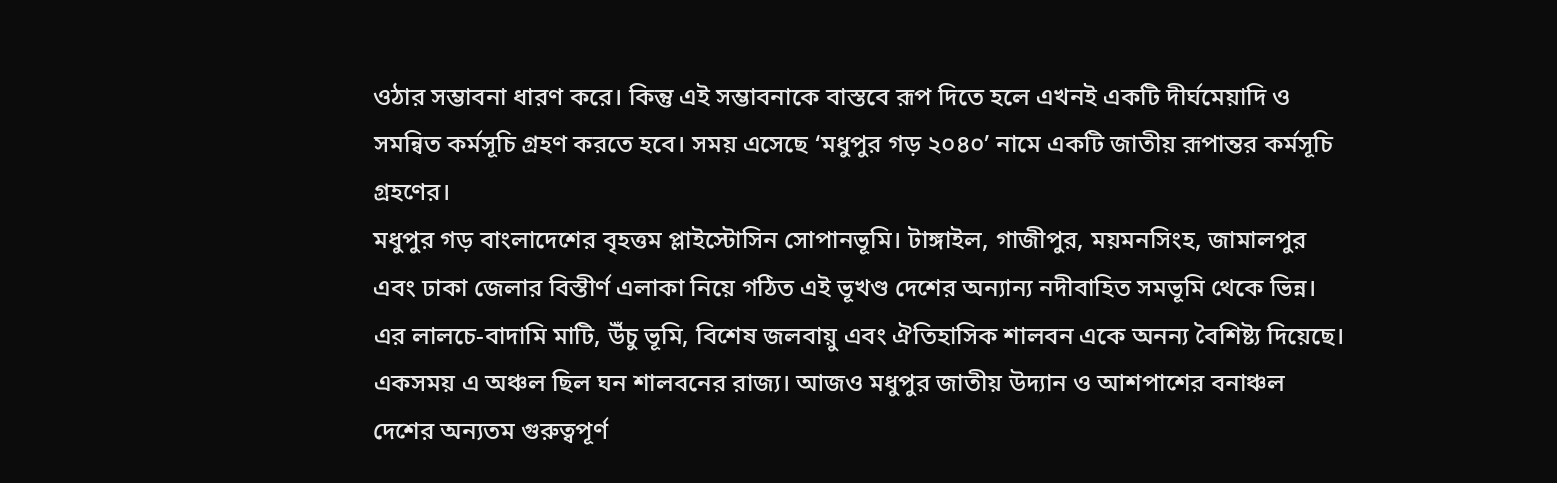ওঠার সম্ভাবনা ধারণ করে। কিন্তু এই সম্ভাবনাকে বাস্তবে রূপ দিতে হলে এখনই একটি দীর্ঘমেয়াদি ও সমন্বিত কর্মসূচি গ্রহণ করতে হবে। সময় এসেছে ‘মধুপুর গড় ২০৪০’ নামে একটি জাতীয় রূপান্তর কর্মসূচি গ্রহণের।
মধুপুর গড় বাংলাদেশের বৃহত্তম প্লাইস্টোসিন সোপানভূমি। টাঙ্গাইল, গাজীপুর, ময়মনসিংহ, জামালপুর এবং ঢাকা জেলার বিস্তীর্ণ এলাকা নিয়ে গঠিত এই ভূখণ্ড দেশের অন্যান্য নদীবাহিত সমভূমি থেকে ভিন্ন। এর লালচে-বাদামি মাটি, উঁচু ভূমি, বিশেষ জলবায়ু এবং ঐতিহাসিক শালবন একে অনন্য বৈশিষ্ট্য দিয়েছে। একসময় এ অঞ্চল ছিল ঘন শালবনের রাজ্য। আজও মধুপুর জাতীয় উদ্যান ও আশপাশের বনাঞ্চল দেশের অন্যতম গুরুত্বপূর্ণ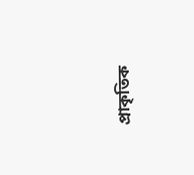প্রাকৃতিক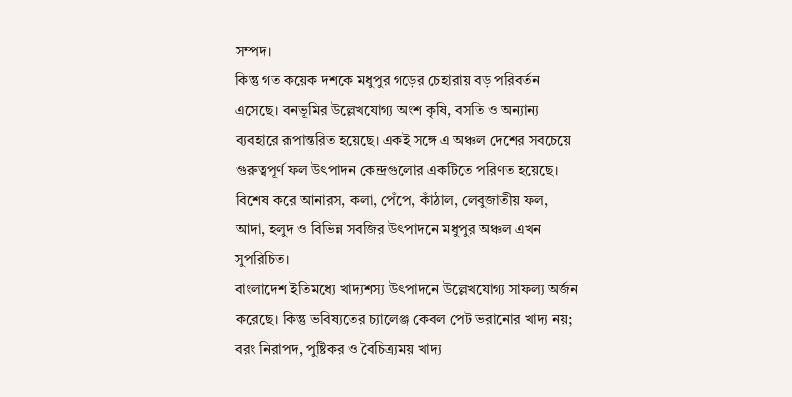সম্পদ।
কিন্তু গত কয়েক দশকে মধুপুর গড়ের চেহারায় বড় পরিবর্তন এসেছে। বনভূমির উল্লেখযোগ্য অংশ কৃষি, বসতি ও অন্যান্য ব্যবহারে রূপান্তরিত হয়েছে। একই সঙ্গে এ অঞ্চল দেশের সবচেয়ে গুরুত্বপূর্ণ ফল উৎপাদন কেন্দ্রগুলোর একটিতে পরিণত হয়েছে। বিশেষ করে আনারস, কলা, পেঁপে, কাঁঠাল, লেবুজাতীয় ফল, আদা, হলুদ ও বিভিন্ন সবজির উৎপাদনে মধুপুর অঞ্চল এখন সুপরিচিত।
বাংলাদেশ ইতিমধ্যে খাদ্যশস্য উৎপাদনে উল্লেখযোগ্য সাফল্য অর্জন করেছে। কিন্তু ভবিষ্যতের চ্যালেঞ্জ কেবল পেট ভরানোর খাদ্য নয়; বরং নিরাপদ, পুষ্টিকর ও বৈচিত্র্যময় খাদ্য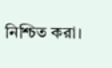নিশ্চিত করা।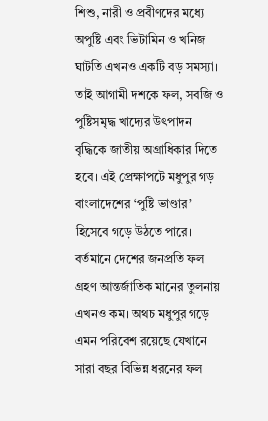শিশু, নারী ও প্রবীণদের মধ্যে অপুষ্টি এবং ভিটামিন ও খনিজ ঘাটতি এখনও একটি বড় সমস্যা। তাই আগামী দশকে ফল, সবজি ও পুষ্টিসমৃদ্ধ খাদ্যের উৎপাদন বৃদ্ধিকে জাতীয় অগ্রাধিকার দিতে হবে। এই প্রেক্ষাপটে মধুপুর গড় বাংলাদেশের ‘পুষ্টি ভাণ্ডার’ হিসেবে গড়ে উঠতে পারে।
বর্তমানে দেশের জনপ্রতি ফল গ্রহণ আন্তর্জাতিক মানের তুলনায় এখনও কম। অথচ মধুপুর গড়ে এমন পরিবেশ রয়েছে যেখানে সারা বছর বিভিন্ন ধরনের ফল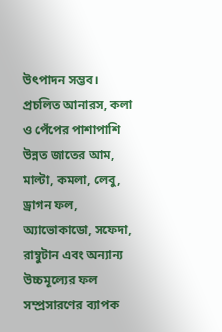উৎপাদন সম্ভব। প্রচলিত আনারস, কলা ও পেঁপের পাশাপাশি উন্নত জাতের আম, মাল্টা, কমলা, লেবু, ড্রাগন ফল, অ্যাভোকাডো, সফেদা, রাম্বুটান এবং অন্যান্য উচ্চমূল্যের ফল সম্প্রসারণের ব্যাপক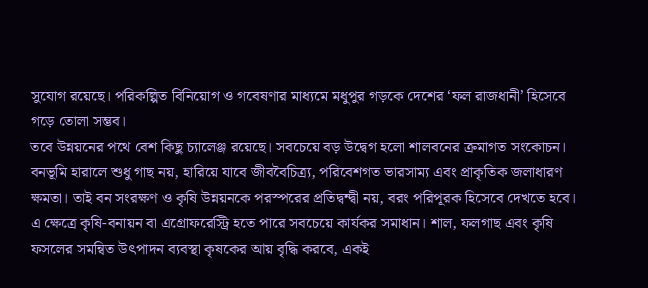সুযোগ রয়েছে। পরিকল্পিত বিনিয়োগ ও গবেষণার মাধ্যমে মধুপুর গড়কে দেশের ‘ফল রাজধানী’ হিসেবে গড়ে তোলা সম্ভব।
তবে উন্নয়নের পথে বেশ কিছু চ্যালেঞ্জ রয়েছে। সবচেয়ে বড় উদ্বেগ হলো শালবনের ক্রমাগত সংকোচন। বনভূমি হারালে শুধু গাছ নয়, হারিয়ে যাবে জীববৈচিত্র্য, পরিবেশগত ভারসাম্য এবং প্রাকৃতিক জলাধারণ ক্ষমতা। তাই বন সংরক্ষণ ও কৃষি উন্নয়নকে পরস্পরের প্রতিদ্বন্দ্বী নয়, বরং পরিপূরক হিসেবে দেখতে হবে।
এ ক্ষেত্রে কৃষি-বনায়ন বা এগ্রোফরেস্ট্রি হতে পারে সবচেয়ে কার্যকর সমাধান। শাল, ফলগাছ এবং কৃষি ফসলের সমন্বিত উৎপাদন ব্যবস্থা কৃষকের আয় বৃদ্ধি করবে, একই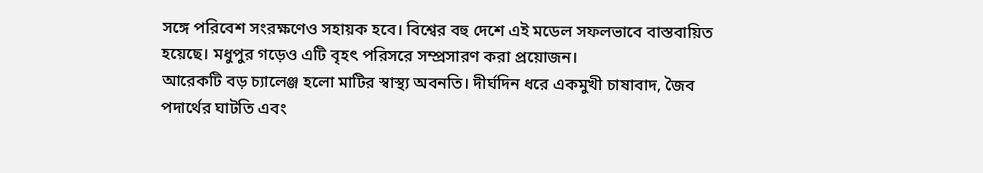সঙ্গে পরিবেশ সংরক্ষণেও সহায়ক হবে। বিশ্বের বহু দেশে এই মডেল সফলভাবে বাস্তবায়িত হয়েছে। মধুপুর গড়েও এটি বৃহৎ পরিসরে সম্প্রসারণ করা প্রয়োজন।
আরেকটি বড় চ্যালেঞ্জ হলো মাটির স্বাস্থ্য অবনতি। দীর্ঘদিন ধরে একমুখী চাষাবাদ, জৈব পদার্থের ঘাটতি এবং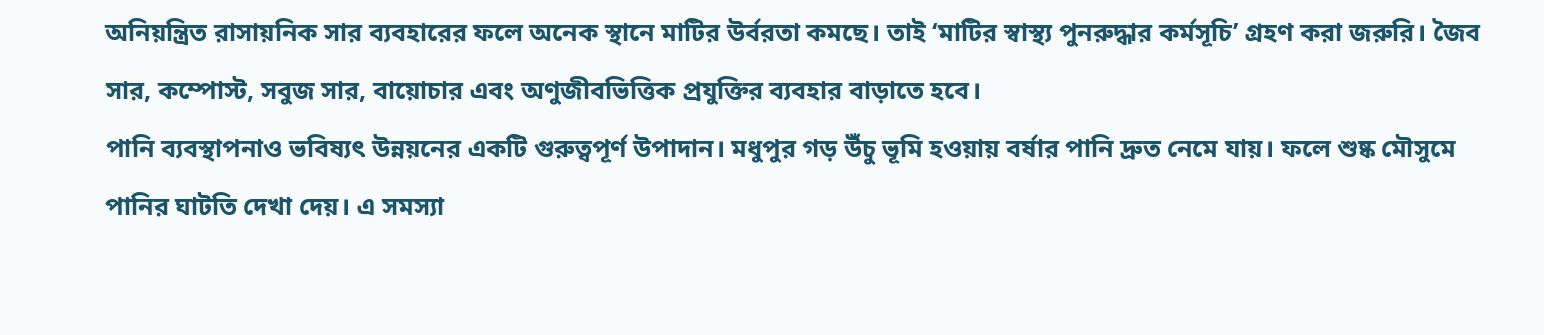অনিয়ন্ত্রিত রাসায়নিক সার ব্যবহারের ফলে অনেক স্থানে মাটির উর্বরতা কমছে। তাই ‘মাটির স্বাস্থ্য পুনরুদ্ধার কর্মসূচি’ গ্রহণ করা জরুরি। জৈব সার, কম্পোস্ট, সবুজ সার, বায়োচার এবং অণুজীবভিত্তিক প্রযুক্তির ব্যবহার বাড়াতে হবে।
পানি ব্যবস্থাপনাও ভবিষ্যৎ উন্নয়নের একটি গুরুত্বপূর্ণ উপাদান। মধুপুর গড় উঁচু ভূমি হওয়ায় বর্ষার পানি দ্রুত নেমে যায়। ফলে শুষ্ক মৌসুমে পানির ঘাটতি দেখা দেয়। এ সমস্যা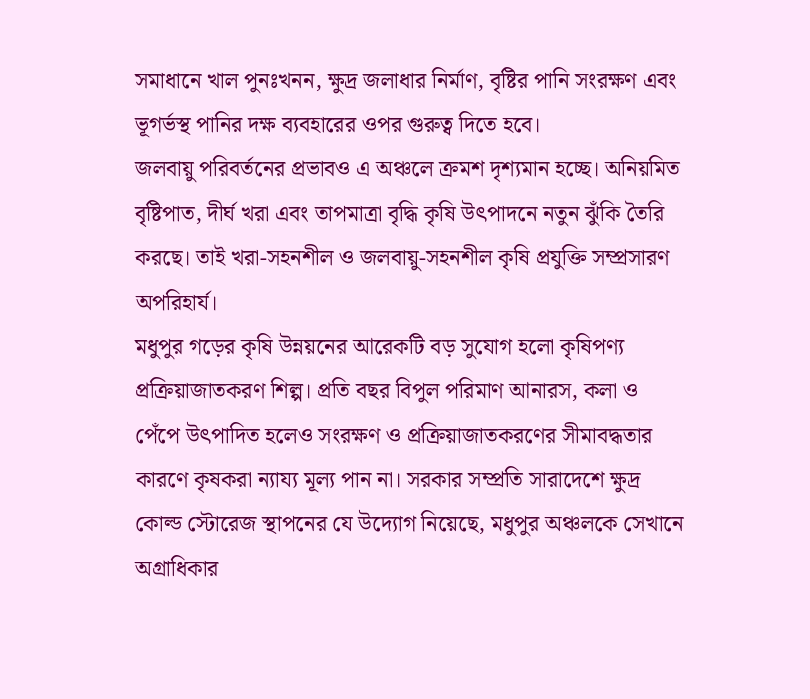সমাধানে খাল পুনঃখনন, ক্ষুদ্র জলাধার নির্মাণ, বৃষ্টির পানি সংরক্ষণ এবং ভূগর্ভস্থ পানির দক্ষ ব্যবহারের ওপর গুরুত্ব দিতে হবে।
জলবায়ু পরিবর্তনের প্রভাবও এ অঞ্চলে ক্রমশ দৃশ্যমান হচ্ছে। অনিয়মিত বৃষ্টিপাত, দীর্ঘ খরা এবং তাপমাত্রা বৃদ্ধি কৃষি উৎপাদনে নতুন ঝুঁকি তৈরি করছে। তাই খরা-সহনশীল ও জলবায়ু-সহনশীল কৃষি প্রযুক্তি সম্প্রসারণ অপরিহার্য।
মধুপুর গড়ের কৃষি উন্নয়নের আরেকটি বড় সুযোগ হলো কৃষিপণ্য প্রক্রিয়াজাতকরণ শিল্প। প্রতি বছর বিপুল পরিমাণ আনারস, কলা ও পেঁপে উৎপাদিত হলেও সংরক্ষণ ও প্রক্রিয়াজাতকরণের সীমাবদ্ধতার কারণে কৃষকরা ন্যায্য মূল্য পান না। সরকার সম্প্রতি সারাদেশে ক্ষুদ্র কোল্ড স্টোরেজ স্থাপনের যে উদ্যোগ নিয়েছে, মধুপুর অঞ্চলকে সেখানে অগ্রাধিকার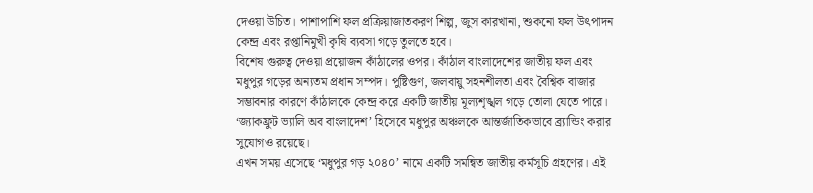দেওয়া উচিত। পাশাপাশি ফল প্রক্রিয়াজাতকরণ শিল্প, জুস কারখানা, শুকনো ফল উৎপাদন কেন্দ্র এবং রপ্তানিমুখী কৃষি ব্যবসা গড়ে তুলতে হবে।
বিশেষ গুরুত্ব দেওয়া প্রয়োজন কাঁঠালের ওপর। কাঁঠাল বাংলাদেশের জাতীয় ফল এবং মধুপুর গড়ের অন্যতম প্রধান সম্পদ। পুষ্টিগুণ, জলবায়ু সহনশীলতা এবং বৈশ্বিক বাজার সম্ভাবনার কারণে কাঁঠালকে কেন্দ্র করে একটি জাতীয় মূল্যশৃঙ্খল গড়ে তোলা যেতে পারে। ‘জ্যাকফ্রুট ভ্যালি অব বাংলাদেশ’ হিসেবে মধুপুর অঞ্চলকে আন্তর্জাতিকভাবে ব্র্যান্ডিং করার সুযোগও রয়েছে।
এখন সময় এসেছে ‘মধুপুর গড় ২০৪০’ নামে একটি সমন্বিত জাতীয় কর্মসূচি গ্রহণের। এই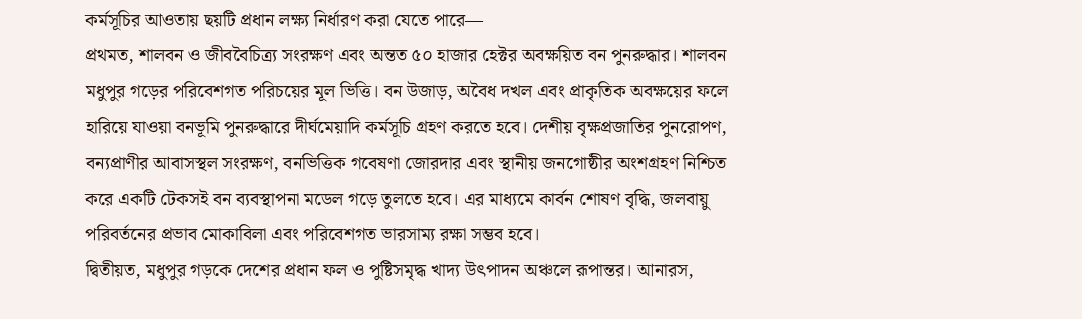কর্মসূচির আওতায় ছয়টি প্রধান লক্ষ্য নির্ধারণ করা যেতে পারে—
প্রথমত, শালবন ও জীববৈচিত্র্য সংরক্ষণ এবং অন্তত ৫০ হাজার হেক্টর অবক্ষয়িত বন পুনরুদ্ধার। শালবন মধুপুর গড়ের পরিবেশগত পরিচয়ের মূল ভিত্তি। বন উজাড়, অবৈধ দখল এবং প্রাকৃতিক অবক্ষয়ের ফলে হারিয়ে যাওয়া বনভূমি পুনরুদ্ধারে দীর্ঘমেয়াদি কর্মসূচি গ্রহণ করতে হবে। দেশীয় বৃক্ষপ্রজাতির পুনরোপণ, বন্যপ্রাণীর আবাসস্থল সংরক্ষণ, বনভিত্তিক গবেষণা জোরদার এবং স্থানীয় জনগোষ্ঠীর অংশগ্রহণ নিশ্চিত করে একটি টেকসই বন ব্যবস্থাপনা মডেল গড়ে তুলতে হবে। এর মাধ্যমে কার্বন শোষণ বৃদ্ধি, জলবায়ু পরিবর্তনের প্রভাব মোকাবিলা এবং পরিবেশগত ভারসাম্য রক্ষা সম্ভব হবে।
দ্বিতীয়ত, মধুপুর গড়কে দেশের প্রধান ফল ও পুষ্টিসমৃদ্ধ খাদ্য উৎপাদন অঞ্চলে রূপান্তর। আনারস,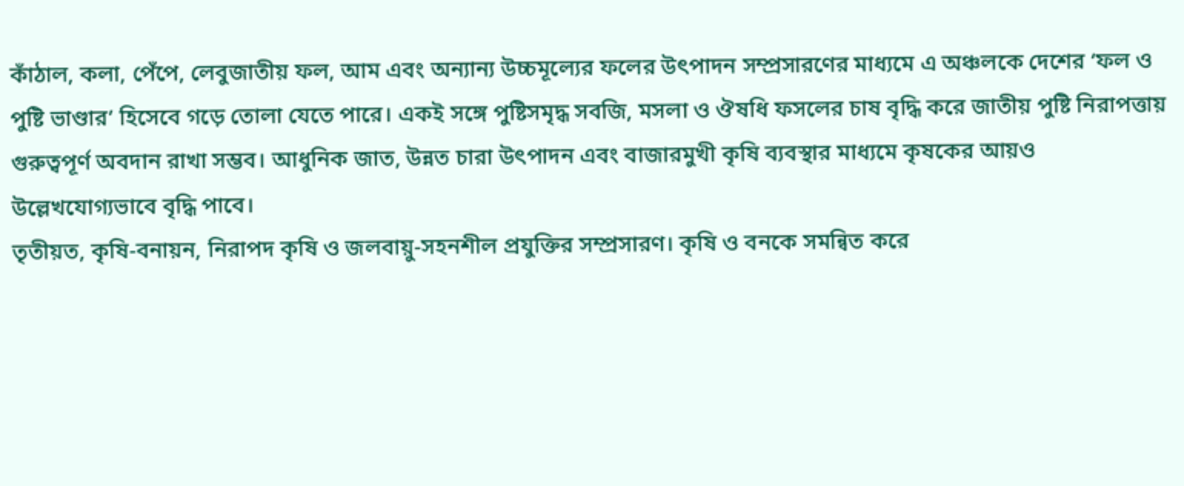কাঁঠাল, কলা, পেঁপে, লেবুজাতীয় ফল, আম এবং অন্যান্য উচ্চমূল্যের ফলের উৎপাদন সম্প্রসারণের মাধ্যমে এ অঞ্চলকে দেশের ‘ফল ও পুষ্টি ভাণ্ডার’ হিসেবে গড়ে তোলা যেতে পারে। একই সঙ্গে পুষ্টিসমৃদ্ধ সবজি, মসলা ও ঔষধি ফসলের চাষ বৃদ্ধি করে জাতীয় পুষ্টি নিরাপত্তায় গুরুত্বপূর্ণ অবদান রাখা সম্ভব। আধুনিক জাত, উন্নত চারা উৎপাদন এবং বাজারমুখী কৃষি ব্যবস্থার মাধ্যমে কৃষকের আয়ও উল্লেখযোগ্যভাবে বৃদ্ধি পাবে।
তৃতীয়ত, কৃষি-বনায়ন, নিরাপদ কৃষি ও জলবায়ু-সহনশীল প্রযুক্তির সম্প্রসারণ। কৃষি ও বনকে সমন্বিত করে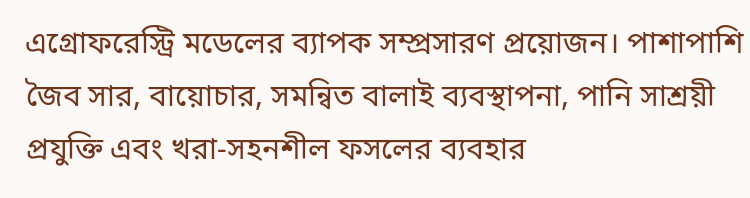এগ্রোফরেস্ট্রি মডেলের ব্যাপক সম্প্রসারণ প্রয়োজন। পাশাপাশি জৈব সার, বায়োচার, সমন্বিত বালাই ব্যবস্থাপনা, পানি সাশ্রয়ী প্রযুক্তি এবং খরা-সহনশীল ফসলের ব্যবহার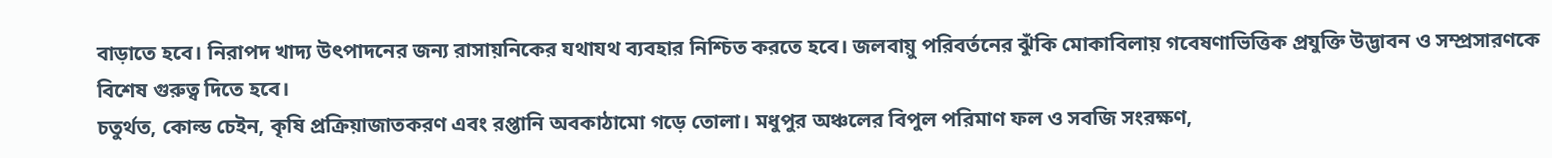বাড়াতে হবে। নিরাপদ খাদ্য উৎপাদনের জন্য রাসায়নিকের যথাযথ ব্যবহার নিশ্চিত করতে হবে। জলবায়ু পরিবর্তনের ঝুঁকি মোকাবিলায় গবেষণাভিত্তিক প্রযুক্তি উদ্ভাবন ও সম্প্রসারণকে বিশেষ গুরুত্ব দিতে হবে।
চতুর্থত, কোল্ড চেইন, কৃষি প্রক্রিয়াজাতকরণ এবং রপ্তানি অবকাঠামো গড়ে তোলা। মধুপুর অঞ্চলের বিপুল পরিমাণ ফল ও সবজি সংরক্ষণ,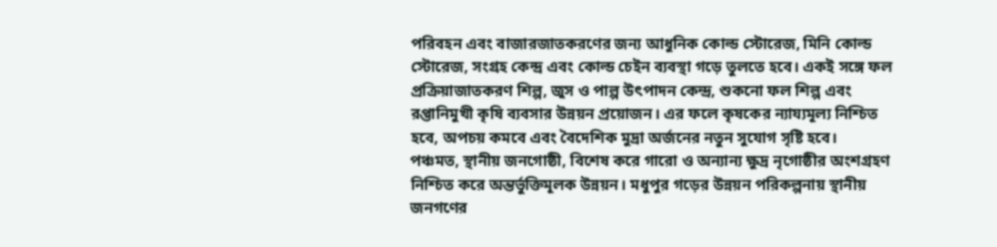পরিবহন এবং বাজারজাতকরণের জন্য আধুনিক কোল্ড স্টোরেজ, মিনি কোল্ড স্টোরেজ, সংগ্রহ কেন্দ্র এবং কোল্ড চেইন ব্যবস্থা গড়ে তুলতে হবে। একই সঙ্গে ফল প্রক্রিয়াজাতকরণ শিল্প, জুস ও পাল্প উৎপাদন কেন্দ্র, শুকনো ফল শিল্প এবং রপ্তানিমুখী কৃষি ব্যবসার উন্নয়ন প্রয়োজন। এর ফলে কৃষকের ন্যায্যমূল্য নিশ্চিত হবে, অপচয় কমবে এবং বৈদেশিক মুদ্রা অর্জনের নতুন সুযোগ সৃষ্টি হবে।
পঞ্চমত, স্থানীয় জনগোষ্ঠী, বিশেষ করে গারো ও অন্যান্য ক্ষুদ্র নৃগোষ্ঠীর অংশগ্রহণ নিশ্চিত করে অন্তর্ভুক্তিমূলক উন্নয়ন। মধুপুর গড়ের উন্নয়ন পরিকল্পনায় স্থানীয় জনগণের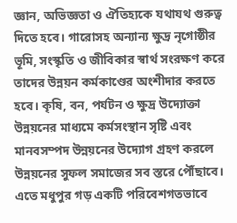জ্ঞান, অভিজ্ঞতা ও ঐতিহ্যকে যথাযথ গুরুত্ব দিতে হবে। গারোসহ অন্যান্য ক্ষুদ্র নৃগোষ্ঠীর ভূমি, সংস্কৃতি ও জীবিকার স্বার্থ সংরক্ষণ করে তাদের উন্নয়ন কর্মকাণ্ডের অংশীদার করতে হবে। কৃষি, বন, পর্যটন ও ক্ষুদ্র উদ্যোক্তা উন্নয়নের মাধ্যমে কর্মসংস্থান সৃষ্টি এবং মানবসম্পদ উন্নয়নের উদ্যোগ গ্রহণ করলে উন্নয়নের সুফল সমাজের সব স্তরে পৌঁছাবে। এতে মধুপুর গড় একটি পরিবেশগতভাবে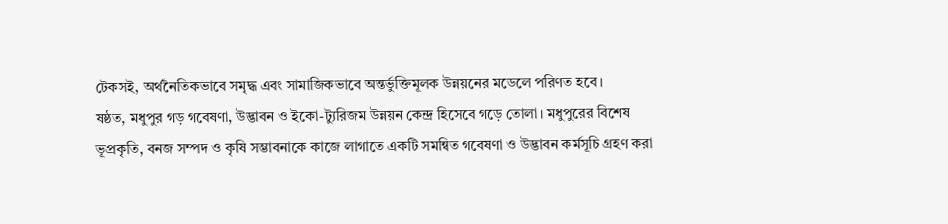টেকসই, অর্থনৈতিকভাবে সমৃদ্ধ এবং সামাজিকভাবে অন্তর্ভুক্তিমূলক উন্নয়নের মডেলে পরিণত হবে।
ষষ্ঠত, মধুপুর গড় গবেষণা, উদ্ভাবন ও ইকো-ট্যুরিজম উন্নয়ন কেন্দ্র হিসেবে গড়ে তোলা। মধুপুরের বিশেষ ভূপ্রকৃতি, বনজ সম্পদ ও কৃষি সম্ভাবনাকে কাজে লাগাতে একটি সমন্বিত গবেষণা ও উদ্ভাবন কর্মসূচি গ্রহণ করা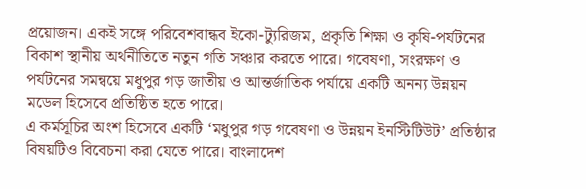প্রয়োজন। একই সঙ্গে পরিবেশবান্ধব ইকো-ট্যুরিজম, প্রকৃতি শিক্ষা ও কৃষি-পর্যটনের বিকাশ স্থানীয় অর্থনীতিতে নতুন গতি সঞ্চার করতে পারে। গবেষণা, সংরক্ষণ ও পর্যটনের সমন্বয়ে মধুপুর গড় জাতীয় ও আন্তর্জাতিক পর্যায়ে একটি অনন্য উন্নয়ন মডেল হিসেবে প্রতিষ্ঠিত হতে পারে।
এ কর্মসূচির অংশ হিসেবে একটি ‘মধুপুর গড় গবেষণা ও উন্নয়ন ইনস্টিটিউট’ প্রতিষ্ঠার বিষয়টিও বিবেচনা করা যেতে পারে। বাংলাদেশ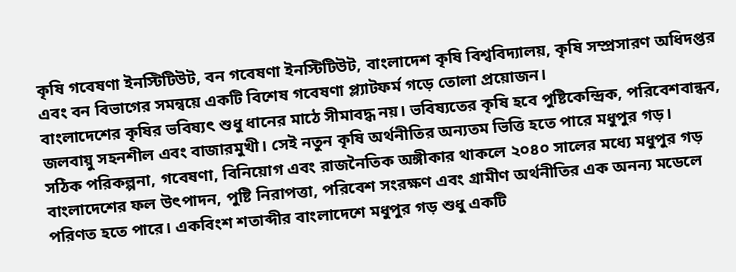কৃষি গবেষণা ইনস্টিটিউট, বন গবেষণা ইনস্টিটিউট, বাংলাদেশ কৃষি বিশ্ববিদ্যালয়, কৃষি সম্প্রসারণ অধিদপ্তর এবং বন বিভাগের সমন্বয়ে একটি বিশেষ গবেষণা প্ল্যাটফর্ম গড়ে তোলা প্রয়োজন।
বাংলাদেশের কৃষির ভবিষ্যৎ শুধু ধানের মাঠে সীমাবদ্ধ নয়। ভবিষ্যতের কৃষি হবে পুষ্টিকেন্দ্রিক, পরিবেশবান্ধব, জলবায়ু সহনশীল এবং বাজারমুখী। সেই নতুন কৃষি অর্থনীতির অন্যতম ভিত্তি হতে পারে মধুপুর গড়।
সঠিক পরিকল্পনা, গবেষণা, বিনিয়োগ এবং রাজনৈতিক অঙ্গীকার থাকলে ২০৪০ সালের মধ্যে মধুপুর গড় বাংলাদেশের ফল উৎপাদন, পুষ্টি নিরাপত্তা, পরিবেশ সংরক্ষণ এবং গ্রামীণ অর্থনীতির এক অনন্য মডেলে পরিণত হতে পারে। একবিংশ শতাব্দীর বাংলাদেশে মধুপুর গড় শুধু একটি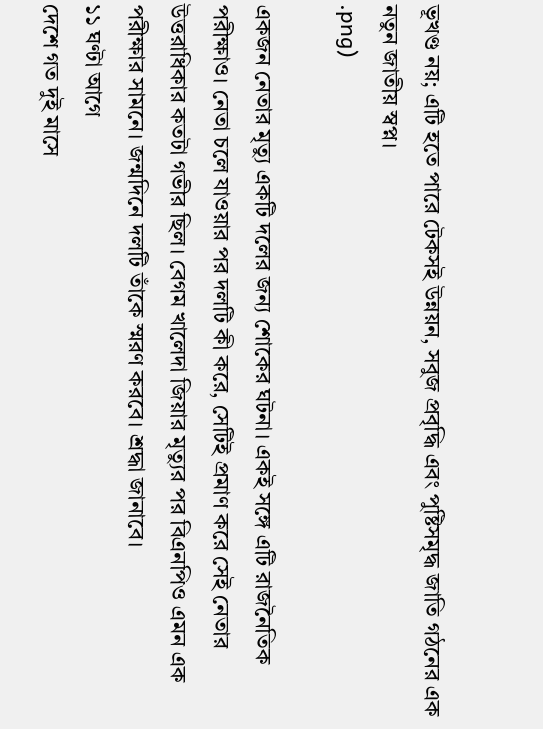ভূখণ্ড নয়; এটি হতে পারে টেকসই উন্নয়ন, সবুজ প্রবৃদ্ধি এবং পুষ্টিসমৃদ্ধ জাতি গঠনের এক নতুন জাতীয় স্বপ্ন।
.png)

একজন নেতার মৃত্যু একটি দলের জন্য শোকের ঘটনা। একই সঙ্গে এটি রাজনৈতিক পরীক্ষাও। নেতা চলে যাওয়ার পর দলটি কী করে, সেটিই প্রমাণ করে সেই নেতার উত্তরাধিকার কতটা গভীর ছিল। বেগম খালেদা জিয়ার মৃত্যুর পর বিএনপিও এমন এক পরীক্ষার সামনে। জন্মদিনে দলটি তাঁকে স্মরণ করবে। শ্রদ্ধা জানাবে।
১১ ঘণ্টা আগে
দেশে গত দুই মাসে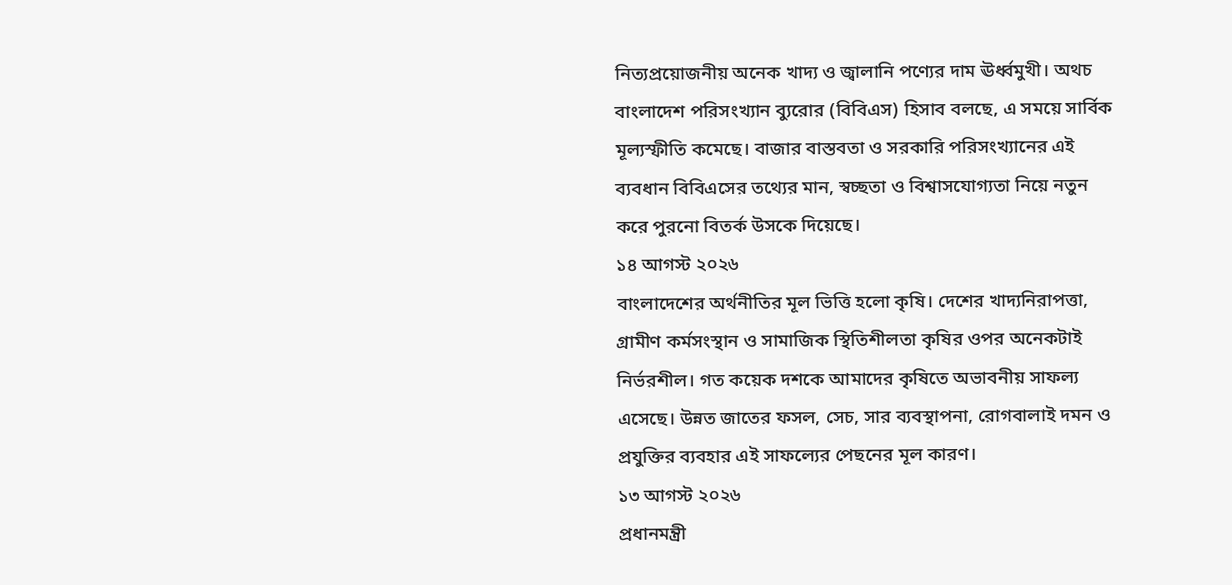নিত্যপ্রয়োজনীয় অনেক খাদ্য ও জ্বালানি পণ্যের দাম ঊর্ধ্বমুখী। অথচ বাংলাদেশ পরিসংখ্যান ব্যুরোর (বিবিএস) হিসাব বলছে, এ সময়ে সার্বিক মূল্যস্ফীতি কমেছে। বাজার বাস্তবতা ও সরকারি পরিসংখ্যানের এই ব্যবধান বিবিএসের তথ্যের মান, স্বচ্ছতা ও বিশ্বাসযোগ্যতা নিয়ে নতুন করে পুরনো বিতর্ক উসকে দিয়েছে।
১৪ আগস্ট ২০২৬
বাংলাদেশের অর্থনীতির মূল ভিত্তি হলো কৃষি। দেশের খাদ্যনিরাপত্তা, গ্রামীণ কর্মসংস্থান ও সামাজিক স্থিতিশীলতা কৃষির ওপর অনেকটাই নির্ভরশীল। গত কয়েক দশকে আমাদের কৃষিতে অভাবনীয় সাফল্য এসেছে। উন্নত জাতের ফসল, সেচ, সার ব্যবস্থাপনা, রোগবালাই দমন ও প্রযুক্তির ব্যবহার এই সাফল্যের পেছনের মূল কারণ।
১৩ আগস্ট ২০২৬
প্রধানমন্ত্রী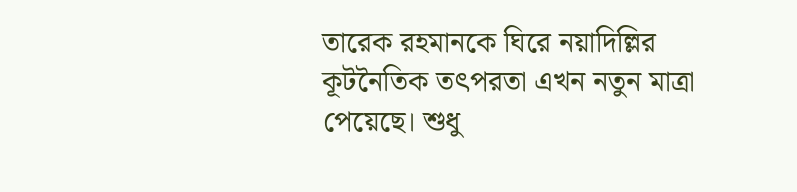তারেক রহমানকে ঘিরে নয়াদিল্লির কূটনৈতিক তৎপরতা এখন নতুন মাত্রা পেয়েছে। শুধু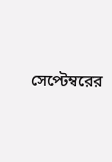সেপ্টেম্বরের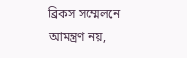ব্রিকস সম্মেলনে আমন্ত্রণ নয়,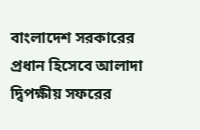বাংলাদেশ সরকারের প্রধান হিসেবে আলাদা দ্বিপক্ষীয় সফরের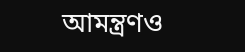আমন্ত্রণও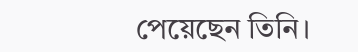পেয়েছেন তিনি।